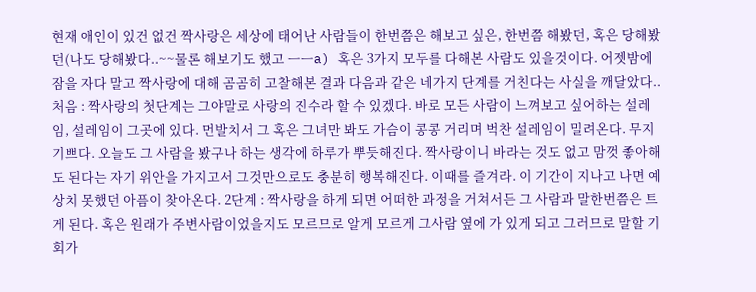현재 애인이 있건 없건 짝사랑은 세상에 태어난 사람들이 한번쯤은 해보고 싶은, 한번쯤 해봤던, 혹은 당해봤던(나도 당해봤다..~~물론 해보기도 했고 ㅡㅡa) 혹은 3가지 모두를 다해본 사람도 있을것이다. 어젯밤에 잠을 자다 말고 짝사랑에 대해 곰곰히 고찰해본 결과 다음과 같은 네가지 단계를 거친다는 사실을 깨달았다.. 처음 : 짝사랑의 첫단계는 그야말로 사랑의 진수라 할 수 있겠다. 바로 모든 사람이 느껴보고 싶어하는 설레임, 설레임이 그곳에 있다. 먼발치서 그 혹은 그녀만 봐도 가슴이 콩콩 거리며 벅찬 설레임이 밀려온다. 무지 기쁘다. 오늘도 그 사람을 봤구나 하는 생각에 하루가 뿌듯해진다. 짝사랑이니 바라는 것도 없고 맘껏 좋아해도 된다는 자기 위안을 가지고서 그것만으로도 충분히 행복해진다. 이때를 즐겨라. 이 기간이 지나고 나면 예상치 못했던 아픔이 찾아온다. 2단계 : 짝사랑을 하게 되면 어떠한 과정을 거쳐서든 그 사람과 말한번쯤은 트게 된다. 혹은 원래가 주변사람이었을지도 모르므로 알게 모르게 그사람 옆에 가 있게 되고 그러므로 말할 기회가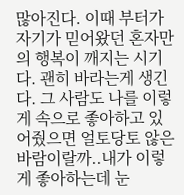많아진다. 이때 부터가 자기가 믿어왔던 혼자만의 행복이 깨지는 시기다. 괜히 바라는게 생긴다. 그 사람도 나를 이렇게 속으로 좋아하고 있어줬으면 얼토당토 않은 바람이랄까..내가 이렇게 좋아하는데 눈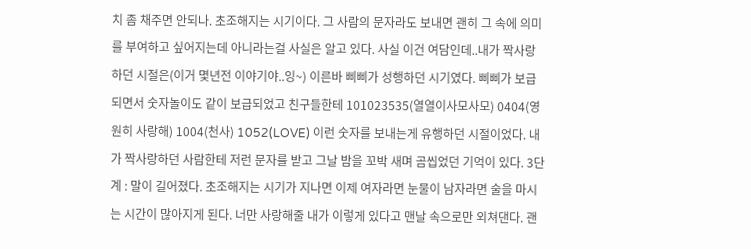치 좀 채주면 안되나. 초조해지는 시기이다. 그 사람의 문자라도 보내면 괜히 그 속에 의미를 부여하고 싶어지는데 아니라는걸 사실은 알고 있다. 사실 이건 여담인데..내가 짝사랑하던 시절은(이거 몇년전 이야기야..잉~) 이른바 삐삐가 성행하던 시기였다. 삐삐가 보급되면서 숫자놀이도 같이 보급되었고 친구들한테 101023535(열열이사모사모) 0404(영원히 사랑해) 1004(천사) 1052(LOVE) 이런 숫자를 보내는게 유행하던 시절이었다. 내가 짝사랑하던 사람한테 저런 문자를 받고 그날 밤을 꼬박 새며 곰씹었던 기억이 있다. 3단계 : 말이 길어졌다. 초조해지는 시기가 지나면 이제 여자라면 눈물이 남자라면 술을 마시는 시간이 많아지게 된다. 너만 사랑해줄 내가 이렇게 있다고 맨날 속으로만 외쳐댄다. 괜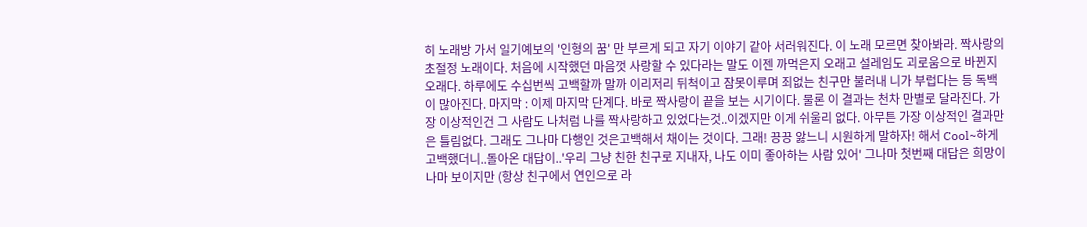히 노래방 가서 일기예보의 '인형의 꿈' 만 부르게 되고 자기 이야기 같아 서러워진다. 이 노래 모르면 찾아봐라. 짝사랑의 초절정 노래이다. 처음에 시작했던 마음껏 사랑할 수 있다라는 말도 이젠 까먹은지 오래고 설레임도 괴로움으로 바뀐지 오래다. 하루에도 수십번씩 고백할까 말까 이리저리 뒤척이고 잠못이루며 죄없는 친구만 불러내 니가 부럽다는 등 독백이 많아진다. 마지막 : 이제 마지막 단계다. 바로 짝사랑이 끝을 보는 시기이다. 물론 이 결과는 천차 만별로 달라진다. 가장 이상적인건 그 사람도 나처럼 나를 짝사랑하고 있었다는것..이겠지만 이게 쉬울리 없다. 아무튼 가장 이상적인 결과만은 틀림없다. 그래도 그나마 다행인 것은고백해서 채이는 것이다. 그래! 끙끙 앓느니 시원하게 말하자! 해서 Cool~하게 고백했더니..돌아온 대답이..'우리 그냥 친한 친구로 지내자, 나도 이미 좋아하는 사람 있어' 그나마 첫번째 대답은 희망이나마 보이지만 (항상 친구에서 연인으로 라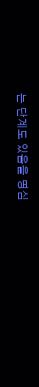는 단계도 있음을 명심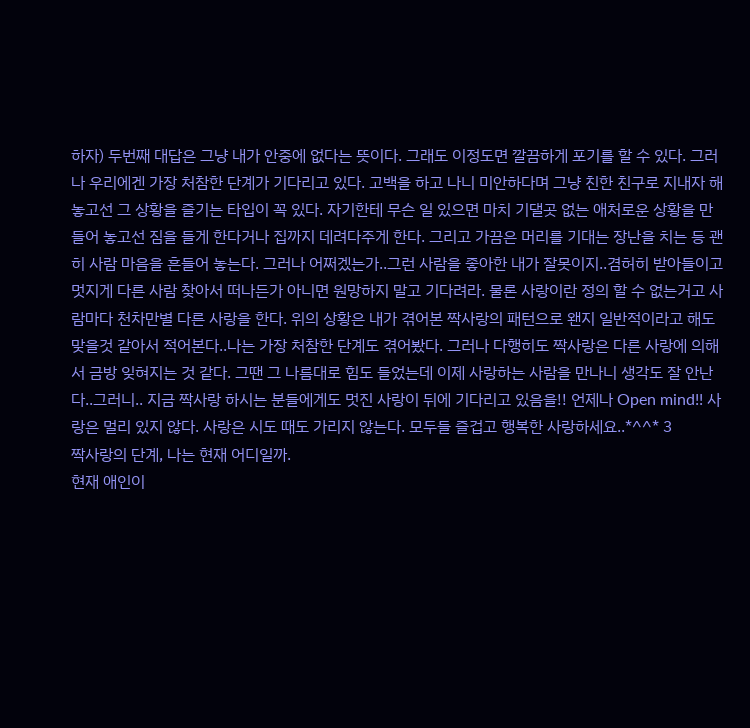하자) 두번째 대답은 그냥 내가 안중에 없다는 뜻이다. 그래도 이정도면 깔끔하게 포기를 할 수 있다. 그러나 우리에겐 가장 처참한 단계가 기다리고 있다. 고백을 하고 나니 미안하다며 그냥 친한 친구로 지내자 해놓고선 그 상황을 즐기는 타입이 꼭 있다. 자기한테 무슨 일 있으면 마치 기댈곳 없는 애처로운 상황을 만들어 놓고선 짐을 들게 한다거나 집까지 데려다주게 한다. 그리고 가끔은 머리를 기대는 장난을 치는 등 괜히 사람 마음을 흔들어 놓는다. 그러나 어쩌겠는가..그런 사람을 좋아한 내가 잘못이지..겸허히 받아들이고 멋지게 다른 사람 찾아서 떠나든가 아니면 원망하지 말고 기다려라. 물론 사랑이란 정의 할 수 없는거고 사람마다 천차만별 다른 사랑을 한다. 위의 상황은 내가 겪어본 짝사랑의 패턴으로 왠지 일반적이라고 해도 맞을것 같아서 적어본다..나는 가장 처참한 단계도 겪어봤다. 그러나 다행히도 짝사랑은 다른 사랑에 의해서 금방 잊혀지는 것 같다. 그땐 그 나름대로 힘도 들었는데 이제 사랑하는 사람을 만나니 생각도 잘 안난다..그러니.. 지금 짝사랑 하시는 분들에게도 멋진 사랑이 뒤에 기다리고 있음을!! 언제나 Open mind!! 사랑은 멀리 있지 않다. 사랑은 시도 때도 가리지 않는다. 모두들 즐겁고 행복한 사랑하세요..*^^* 3
짝사랑의 단계, 나는 현재 어디일까.
현재 애인이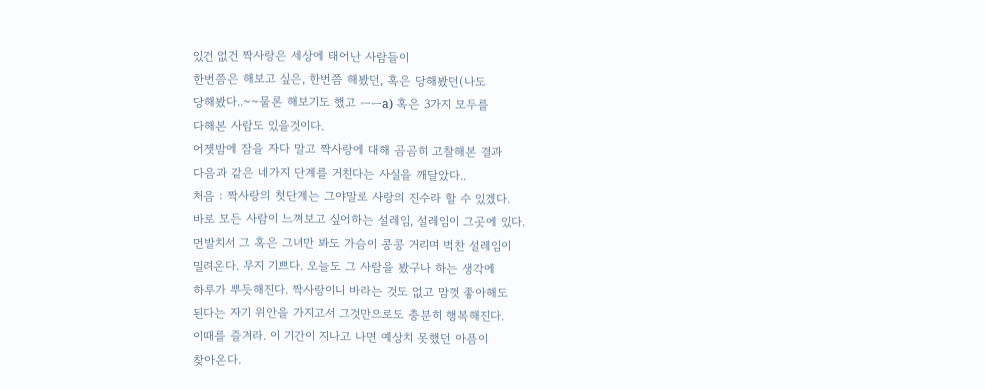있건 없건 짝사랑은 세상에 태어난 사람들이
한번쯤은 해보고 싶은, 한번쯤 해봤던, 혹은 당해봤던(나도
당해봤다..~~물론 해보기도 했고 ㅡㅡa) 혹은 3가지 모두를
다해본 사람도 있을것이다.
어젯밤에 잠을 자다 말고 짝사랑에 대해 곰곰히 고찰해본 결과
다음과 같은 네가지 단계를 거친다는 사실을 깨달았다..
처음 : 짝사랑의 첫단계는 그야말로 사랑의 진수라 할 수 있겠다.
바로 모든 사람이 느껴보고 싶어하는 설레임, 설레임이 그곳에 있다.
먼발치서 그 혹은 그녀만 봐도 가슴이 콩콩 거리며 벅찬 설레임이
밀려온다. 무지 기쁘다. 오늘도 그 사람을 봤구나 하는 생각에
하루가 뿌듯해진다. 짝사랑이니 바라는 것도 없고 맘껏 좋아해도
된다는 자기 위안을 가지고서 그것만으로도 충분히 행복해진다.
이때를 즐겨라. 이 기간이 지나고 나면 예상치 못했던 아픔이
찾아온다.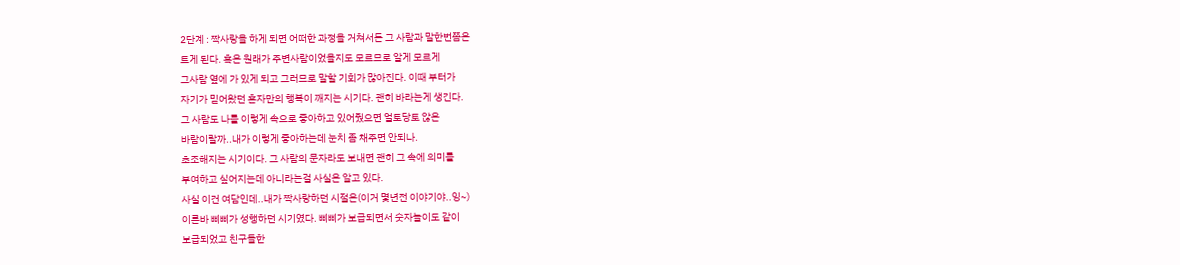2단계 : 짝사랑을 하게 되면 어떠한 과정을 거쳐서든 그 사람과 말한번쯤은
트게 된다. 혹은 원래가 주변사람이었을지도 모르므로 알게 모르게
그사람 옆에 가 있게 되고 그러므로 말할 기회가 많아진다. 이때 부터가
자기가 믿어왔던 혼자만의 행복이 깨지는 시기다. 괜히 바라는게 생긴다.
그 사람도 나를 이렇게 속으로 좋아하고 있어줬으면 얼토당토 않은
바람이랄까..내가 이렇게 좋아하는데 눈치 좀 채주면 안되나.
초조해지는 시기이다. 그 사람의 문자라도 보내면 괜히 그 속에 의미를
부여하고 싶어지는데 아니라는걸 사실은 알고 있다.
사실 이건 여담인데..내가 짝사랑하던 시절은(이거 몇년전 이야기야..잉~)
이른바 삐삐가 성행하던 시기였다. 삐삐가 보급되면서 숫자놀이도 같이
보급되었고 친구들한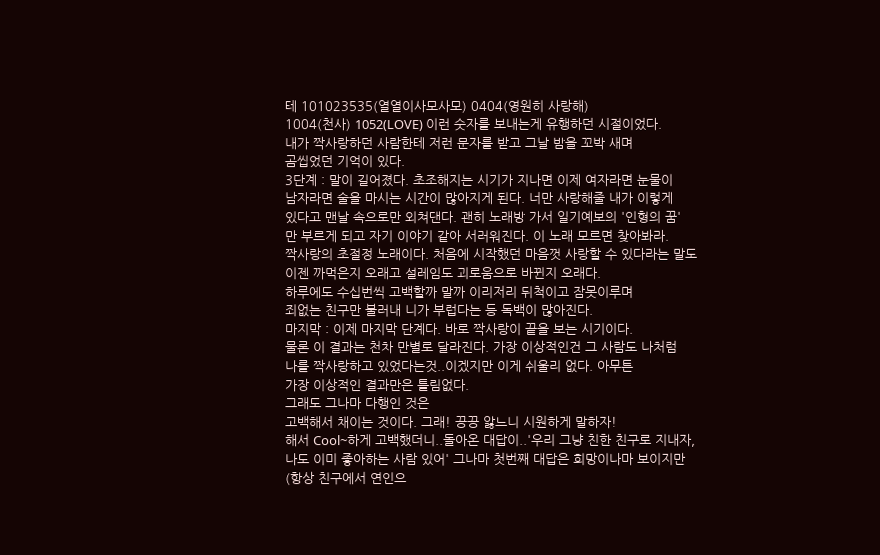테 101023535(열열이사모사모) 0404(영원히 사랑해)
1004(천사) 1052(LOVE) 이런 숫자를 보내는게 유행하던 시절이었다.
내가 짝사랑하던 사람한테 저런 문자를 받고 그날 밤을 꼬박 새며
곰씹었던 기억이 있다.
3단계 : 말이 길어졌다. 초조해지는 시기가 지나면 이제 여자라면 눈물이
남자라면 술을 마시는 시간이 많아지게 된다. 너만 사랑해줄 내가 이렇게
있다고 맨날 속으로만 외쳐댄다. 괜히 노래방 가서 일기예보의 '인형의 꿈'
만 부르게 되고 자기 이야기 같아 서러워진다. 이 노래 모르면 찾아봐라.
짝사랑의 초절정 노래이다. 처음에 시작했던 마음껏 사랑할 수 있다라는 말도
이젠 까먹은지 오래고 설레임도 괴로움으로 바뀐지 오래다.
하루에도 수십번씩 고백할까 말까 이리저리 뒤척이고 잠못이루며
죄없는 친구만 불러내 니가 부럽다는 등 독백이 많아진다.
마지막 : 이제 마지막 단계다. 바로 짝사랑이 끝을 보는 시기이다.
물론 이 결과는 천차 만별로 달라진다. 가장 이상적인건 그 사람도 나처럼
나를 짝사랑하고 있었다는것..이겠지만 이게 쉬울리 없다. 아무튼
가장 이상적인 결과만은 틀림없다.
그래도 그나마 다행인 것은
고백해서 채이는 것이다. 그래! 끙끙 앓느니 시원하게 말하자!
해서 Cool~하게 고백했더니..돌아온 대답이..'우리 그냥 친한 친구로 지내자,
나도 이미 좋아하는 사람 있어' 그나마 첫번째 대답은 희망이나마 보이지만
(항상 친구에서 연인으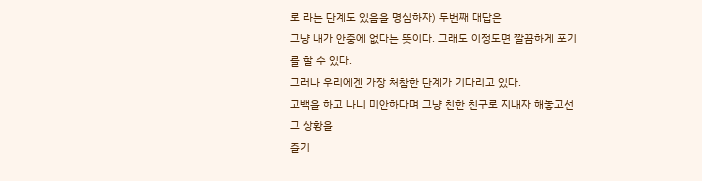로 라는 단계도 있음을 명심하자) 두번째 대답은
그냥 내가 안중에 없다는 뜻이다. 그래도 이정도면 깔끔하게 포기를 할 수 있다.
그러나 우리에겐 가장 처참한 단계가 기다리고 있다.
고백을 하고 나니 미안하다며 그냥 친한 친구로 지내자 해놓고선 그 상황을
즐기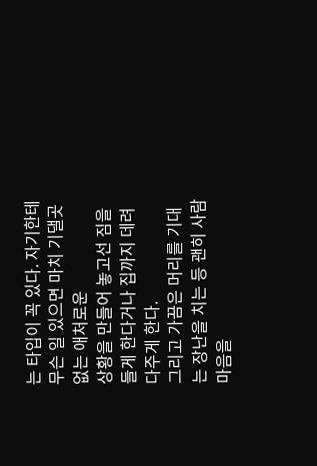는 타입이 꼭 있다. 자기한테 무슨 일 있으면 마치 기댈곳 없는 애처로운
상황을 만들어 놓고선 짐을 들게 한다거나 집까지 데려다주게 한다.
그리고 가끔은 머리를 기대는 장난을 치는 등 괜히 사람 마음을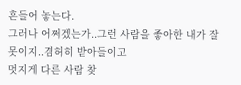흔들어 놓는다.
그러나 어쩌겠는가..그런 사람을 좋아한 내가 잘못이지..겸허히 받아들이고
멋지게 다른 사람 찾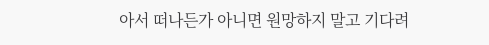아서 떠나든가 아니면 원망하지 말고 기다려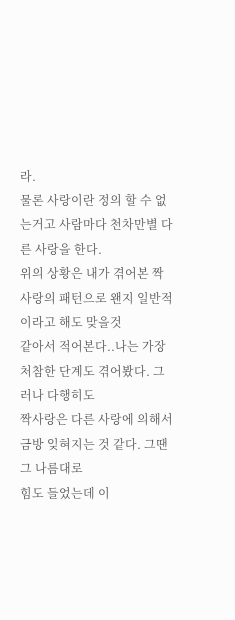라.
물론 사랑이란 정의 할 수 없는거고 사람마다 천차만별 다른 사랑을 한다.
위의 상황은 내가 겪어본 짝사랑의 패턴으로 왠지 일반적이라고 해도 맞을것
같아서 적어본다..나는 가장 처참한 단계도 겪어봤다. 그러나 다행히도
짝사랑은 다른 사랑에 의해서 금방 잊혀지는 것 같다. 그땐 그 나름대로
힘도 들었는데 이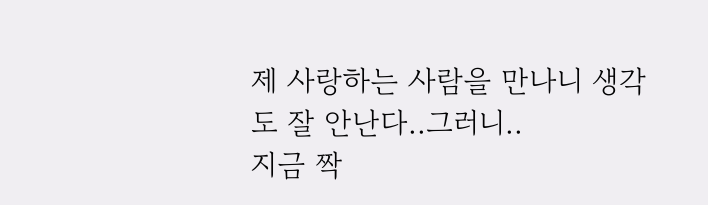제 사랑하는 사람을 만나니 생각도 잘 안난다..그러니..
지금 짝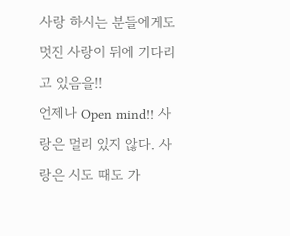사랑 하시는 분들에게도 멋진 사랑이 뒤에 기다리고 있음을!!
언제나 Open mind!! 사랑은 멀리 있지 않다. 사랑은 시도 때도 가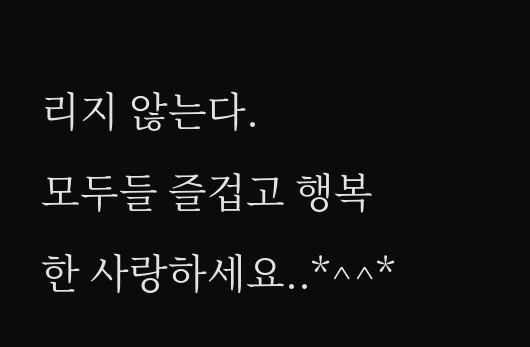리지 않는다.
모두들 즐겁고 행복한 사랑하세요..*^^*